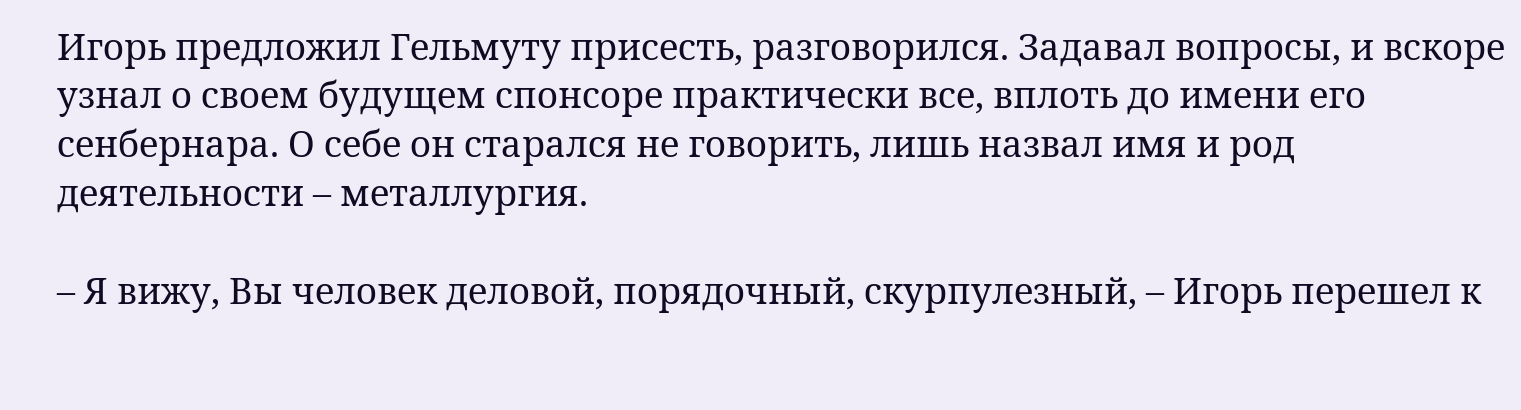Игорь предложил Гельмуту присесть, разговорился. Задавал вопросы, и вскоре узнал о своем будущем спонсоре практически все, вплоть до имени его сенбернара. О себе он старался не говорить, лишь назвал имя и род деятельности – металлургия.

– Я вижу, Вы человек деловой, порядочный, скурпулезный, – Игорь перешел к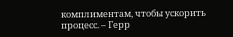комплиментам, чтобы ускорить процесс. – Герр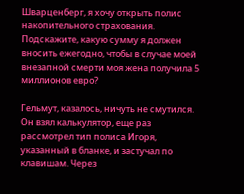Шварценберг, я хочу открыть полис накопительного страхования. Подскажите, какую сумму я должен вносить ежегодно, чтобы в случае моей внезапной смерти моя жена получила 5 миллионов евро?

Гельмут, казалось, ничуть не смутился. Он взял калькулятор, еще раз рассмотрел тип полиса Игоря, указанный в бланке, и застучал по клавишам. Через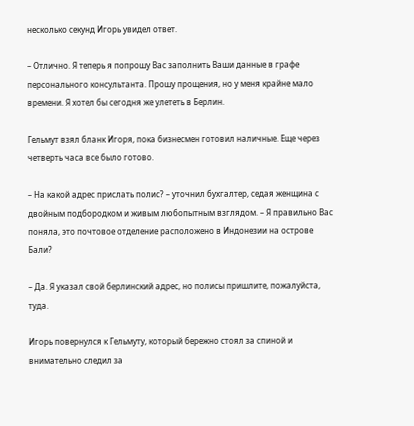несколько секунд Игорь увидел ответ.

– Отлично. Я теперь я попрошу Вас заполнить Ваши данные в графе персонального консультанта. Прошу прощения, но у меня крайне мало времени. Я хотел бы сегодня же улететь в Берлин.

Гельмут взял бланк Игоря, пока бизнесмен готовил наличные. Еще через четверть часа все было готово.

– На какой адрес прислать полис? – уточнил бухгалтер, седая женщина с двойным подбородком и живым любопытным взглядом. – Я правильно Вас поняла, это почтовое отделение расположено в Индонезии на острове Бали?

– Да. Я указал свой берлинский адрес, но полисы пришлите, пожалуйста, туда.

Игорь повернулся к Гельмуту, который бережно стоял за спиной и внимательно следил за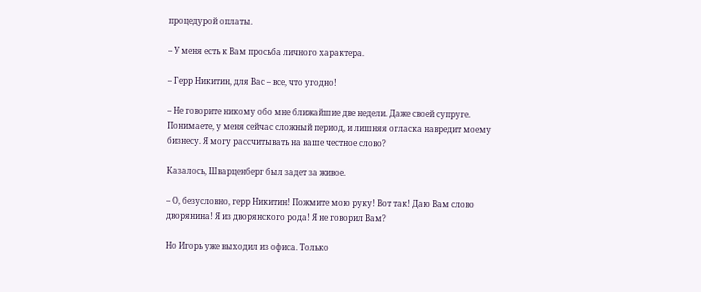процедурой оплаты.

– У меня есть к Вам просьба личного характера.

– Герр Никитин, для Вас – все, что угодно!

– Не говорите никому обо мне ближайшие две недели. Даже своей супруге. Понимаете, у меня сейчас сложный период, и лишняя огласка навредит моему бизнесу. Я могу рассчитывать на ваше честное слово?

Казалось, Шварценберг был задет за живое.

– О, безусловно, герр Никитин! Пожмите мою руку! Вот так! Даю Вам слово дворянина! Я из дворянского рода! Я не говорил Вам?

Но Игорь уже выходил из офиса. Только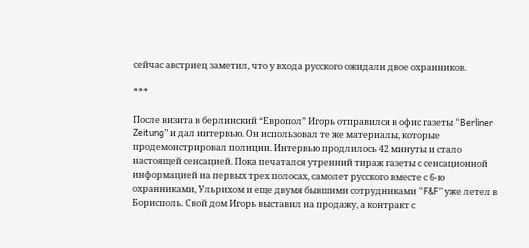сейчас австриец заметил, что у входа русского ожидали двое охранников.

***

После визита в берлинский “Европол” Игорь отправился в офис газеты “Berliner Zeitung” и дал интервью. Он использовал те же материалы, которые продемонстрировал полиции. Интервью продлилось 42 минуты и стало настоящей сенсацией. Пока печатался утренний тираж газеты с сенсационной информацией на первых трех полосах, самолет русского вместе с 6-ю охранниками, Ульрихом и еще двумя бывшими сотрудниками “F&F” уже летел в Борисполь. Свой дом Игорь выставил на продажу, а контракт с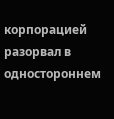корпорацией разорвал в одностороннем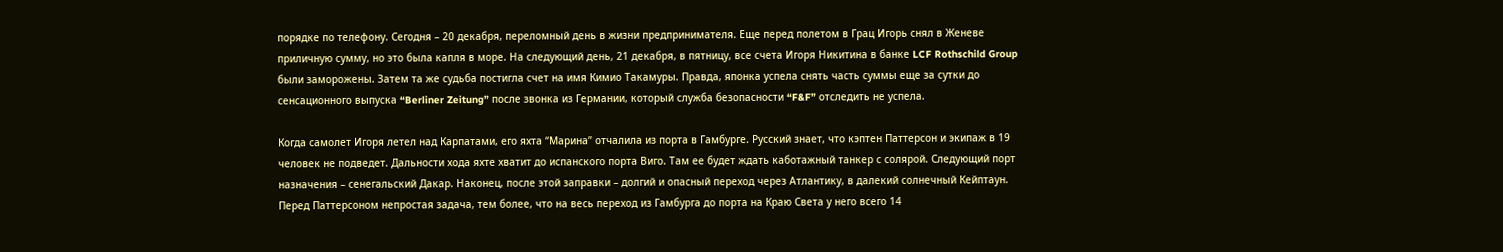порядке по телефону. Сегодня – 20 декабря, переломный день в жизни предпринимателя. Еще перед полетом в Грац Игорь снял в Женеве приличную сумму, но это была капля в море. На следующий день, 21 декабря, в пятницу, все счета Игоря Никитина в банке LCF Rothschild Group были заморожены. Затем та же судьба постигла счет на имя Кимио Такамуры. Правда, японка успела снять часть суммы еще за сутки до сенсационного выпуска “Berliner Zeitung” после звонка из Германии, который служба безопасности “F&F” отследить не успела.

Когда самолет Игоря летел над Карпатами, его яхта “Марина” отчалила из порта в Гамбурге. Русский знает, что кэптен Паттерсон и экипаж в 19 человек не подведет. Дальности хода яхте хватит до испанского порта Виго. Там ее будет ждать каботажный танкер с солярой. Следующий порт назначения – сенегальский Дакар. Наконец, после этой заправки – долгий и опасный переход через Атлантику, в далекий солнечный Кейптаун. Перед Паттерсоном непростая задача, тем более, что на весь переход из Гамбурга до порта на Краю Света у него всего 14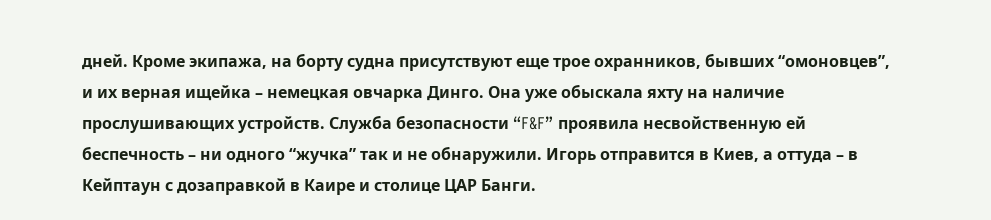дней. Кроме экипажа, на борту судна присутствуют еще трое охранников, бывших “омоновцев”, и их верная ищейка – немецкая овчарка Динго. Она уже обыскала яхту на наличие прослушивающих устройств. Служба безопасности “F&F” проявила несвойственную ей беспечность – ни одного “жучка” так и не обнаружили. Игорь отправится в Киев, а оттуда – в Кейптаун с дозаправкой в Каире и столице ЦАР Банги.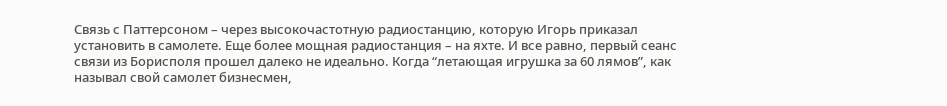Связь с Паттерсоном – через высокочастотную радиостанцию, которую Игорь приказал установить в самолете. Еще более мощная радиостанция – на яхте. И все равно, первый сеанс связи из Борисполя прошел далеко не идеально. Когда “летающая игрушка за 60 лямов”, как называл свой самолет бизнесмен,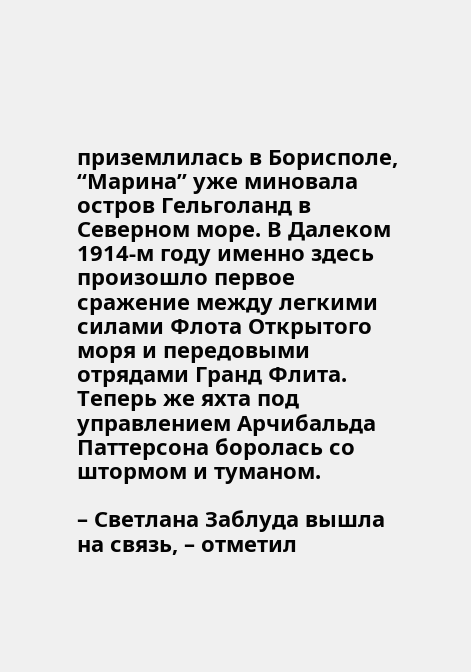приземлилась в Борисполе, “Марина” уже миновала остров Гельголанд в Северном море. В Далеком 1914-м году именно здесь произошло первое сражение между легкими силами Флота Открытого моря и передовыми отрядами Гранд Флита. Теперь же яхта под управлением Арчибальда Паттерсона боролась со штормом и туманом.

– Светлана Заблуда вышла на связь, – отметил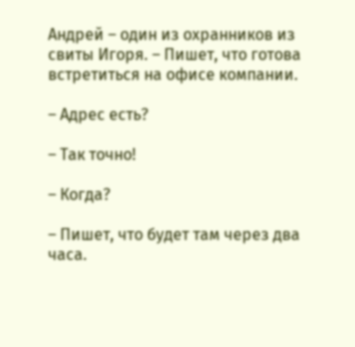Андрей – один из охранников из свиты Игоря. – Пишет, что готова встретиться на офисе компании.

– Адрес есть?

– Так точно!

– Когда?

– Пишет, что будет там через два часа.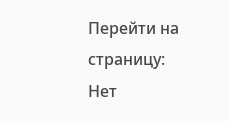Перейти на страницу:
Нет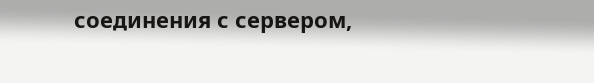соединения с сервером,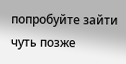попробуйте зайти чуть позже